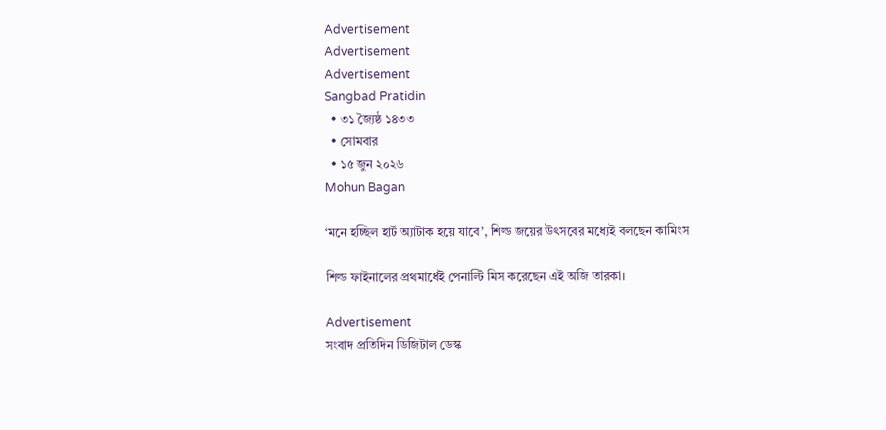Advertisement
Advertisement
Advertisement
Sangbad Pratidin
  • ৩১ জ্যৈষ্ঠ ১৪৩৩
  • সোমবার
  • ১৫ জুন ২০২৬
Mohun Bagan

‘মনে হচ্ছিল হার্ট অ্যাটাক হয়ে যাবে’, শিল্ড জয়ের উৎসবের মধ্যেই বলছেন কামিংস

শিল্ড ফাইনালের প্রথমার্ধেই পেনাল্টি মিস করেছেন এই অজি তারকা।

Advertisement
সংবাদ প্রতিদিন ডিজিটাল ডেস্ক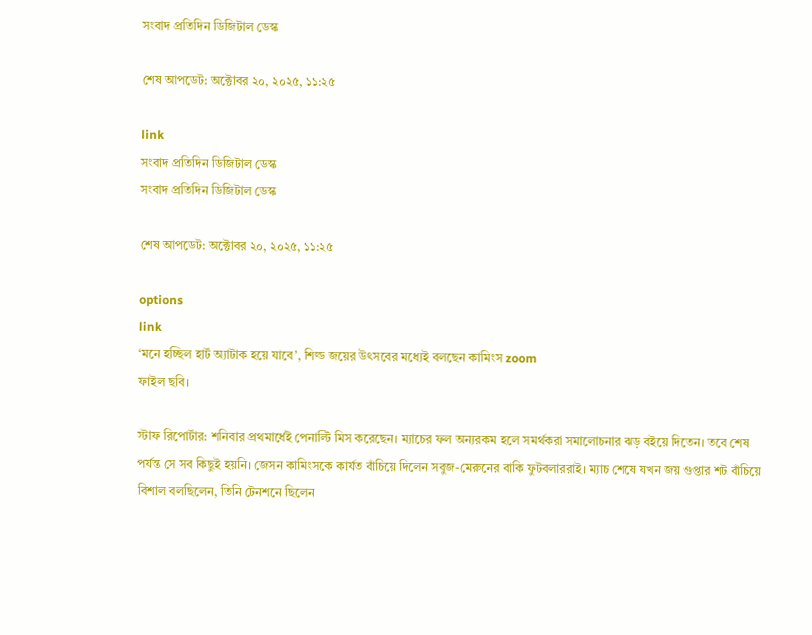সংবাদ প্রতিদিন ডিজিটাল ডেস্ক

শেষ আপডেট: অক্টোবর ২০, ২০২৫, ১১:২৫

link
সংবাদ প্রতিদিন ডিজিটাল ডেস্ক
সংবাদ প্রতিদিন ডিজিটাল ডেস্ক

শেষ আপডেট: অক্টোবর ২০, ২০২৫, ১১:২৫

options
link
‘মনে হচ্ছিল হার্ট অ্যাটাক হয়ে যাবে’, শিল্ড জয়ের উৎসবের মধ্যেই বলছেন কামিংস zoom
ফাইল ছবি।

স্টাফ রিপোর্টার: শনিবার প্রথমার্ধেই পেনাল্টি মিস করেছেন। ম্যাচের ফল অন্যরকম হলে সমর্থকরা সমালোচনার ঝড় বইয়ে দিতেন। তবে শেষ পর্যন্ত সে সব কিছুই হয়নি। জেসন কামিংসকে কার্যত বাঁচিয়ে দিলেন সবুজ-মেরুনের বাকি ফুটবলাররাই। ম্যাচ শেষে যখন জয় গুপ্তার শট বাঁচিয়ে বিশাল বলছিলেন, তিনি টেনশনে ছিলেন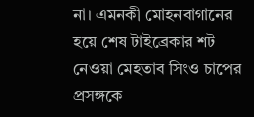না। এমনকী মোহনবাগানের হয়ে শেষ টাইব্রেকার শট নেওয়া মেহতাব সিংও চাপের প্রসঙ্গকে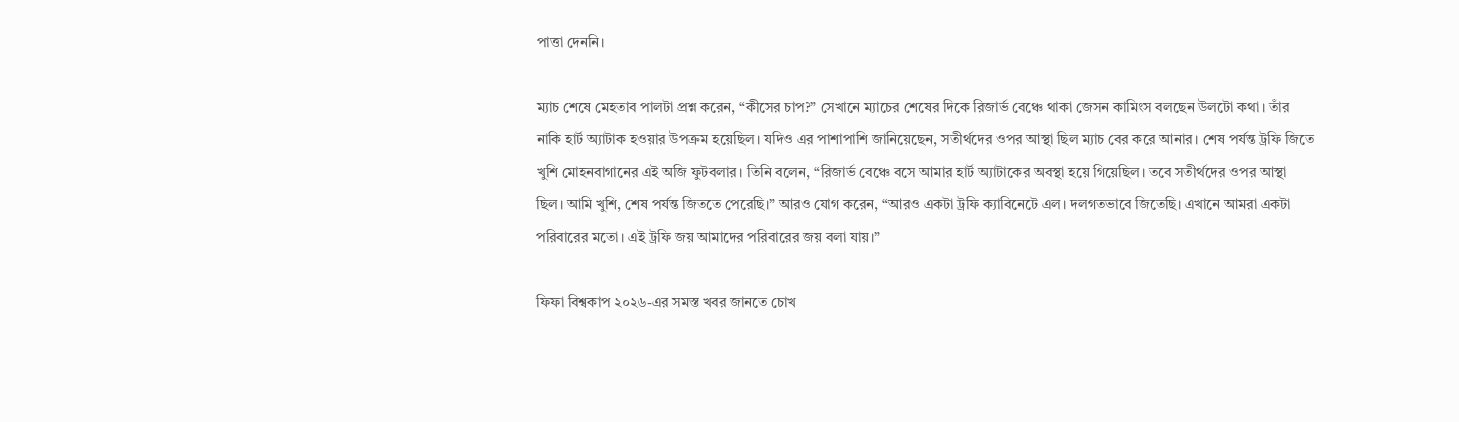পাত্তা দেননি।

ম্যাচ শেষে মেহতাব পালটা প্রশ্ন করেন, “কীসের চাপ?” সেখানে ম্যাচের শেষের দিকে রিজার্ভ বেঞ্চে থাকা জেসন কামিংস বলছেন উলটো কথা। তাঁর নাকি হার্ট অ্যাটাক হওয়ার উপক্রম হয়েছিল। যদিও এর পাশাপাশি জানিয়েছেন, সতীর্থদের ওপর আস্থা ছিল ম্যাচ বের করে আনার। শেষ পর্যন্ত ট্রফি জিতে খুশি মোহনবাগানের এই অজি ফুটবলার। তিনি বলেন, “রিজার্ভ বেঞ্চে বসে আমার হার্ট অ্যাটাকের অবস্থা হয়ে গিয়েছিল। তবে সতীর্থদের ওপর আস্থা ছিল। আমি খুশি, শেষ পর্যন্ত জিততে পেরেছি।” আরও যোগ করেন, “আরও একটা ট্রফি ক্যাবিনেটে এল। দলগতভাবে জিতেছি। এখানে আমরা একটা পরিবারের মতো। এই ট্রফি জয় আমাদের পরিবারের জয় বলা যায়।”

ফিফা বিশ্বকাপ ২০২৬-এর সমস্ত খবর জানতে চোখ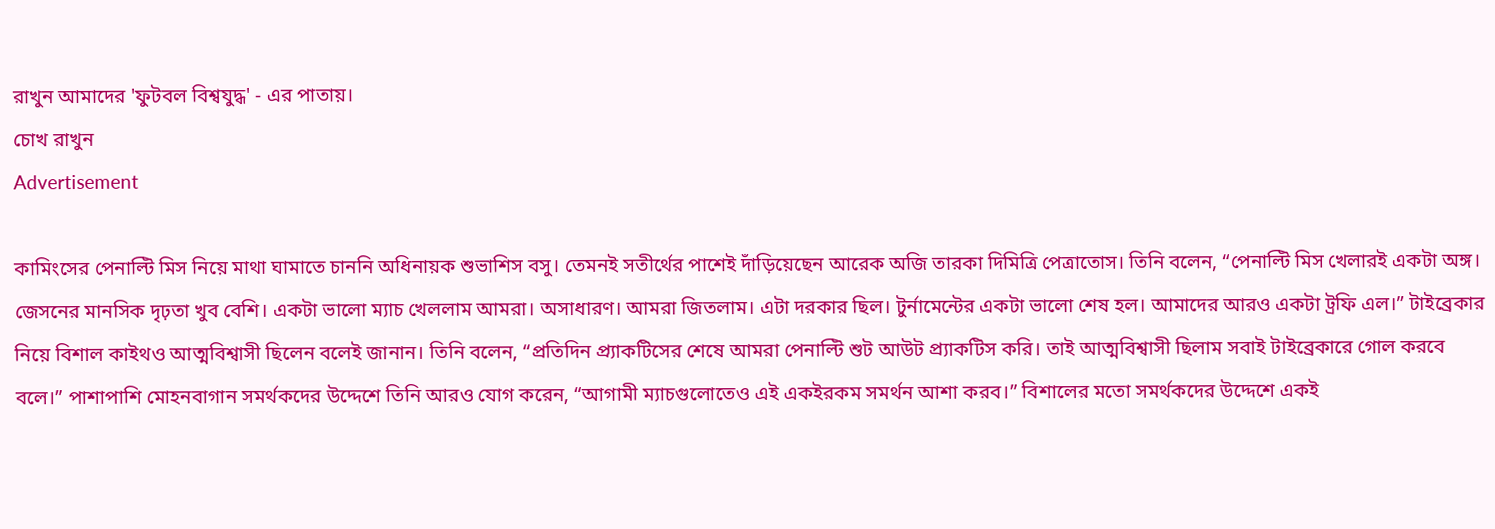রাখুন আমাদের 'ফুটবল বিশ্বযুদ্ধ' - এর পাতায়।
চোখ রাখুন
Advertisement

কামিংসের পেনাল্টি মিস নিয়ে মাথা ঘামাতে চাননি অধিনায়ক শুভাশিস বসু। তেমনই সতীর্থের পাশেই দাঁড়িয়েছেন আরেক অজি তারকা দিমিত্রি পেত্রাতোস। তিনি বলেন, “পেনাল্টি মিস খেলারই একটা অঙ্গ। জেসনের মানসিক দৃঢ়তা খুব বেশি। একটা ভালো ম্যাচ খেললাম আমরা। অসাধারণ। আমরা জিতলাম। এটা দরকার ছিল। টুর্নামেন্টের একটা ভালো শেষ হল। আমাদের আরও একটা ট্রফি এল।” টাইব্রেকার নিয়ে বিশাল কাইথও আত্মবিশ্বাসী ছিলেন বলেই জানান। তিনি বলেন, “প্রতিদিন প্র্যাকটিসের শেষে আমরা পেনাল্টি শুট আউট প্র্যাকটিস করি। তাই আত্মবিশ্বাসী ছিলাম সবাই টাইব্রেকারে গোল করবে বলে।” পাশাপাশি মোহনবাগান সমর্থকদের উদ্দেশে তিনি আরও যোগ করেন, “আগামী ম্যাচগুলোতেও এই একইরকম সমর্থন আশা করব।” বিশালের মতো সমর্থকদের উদ্দেশে একই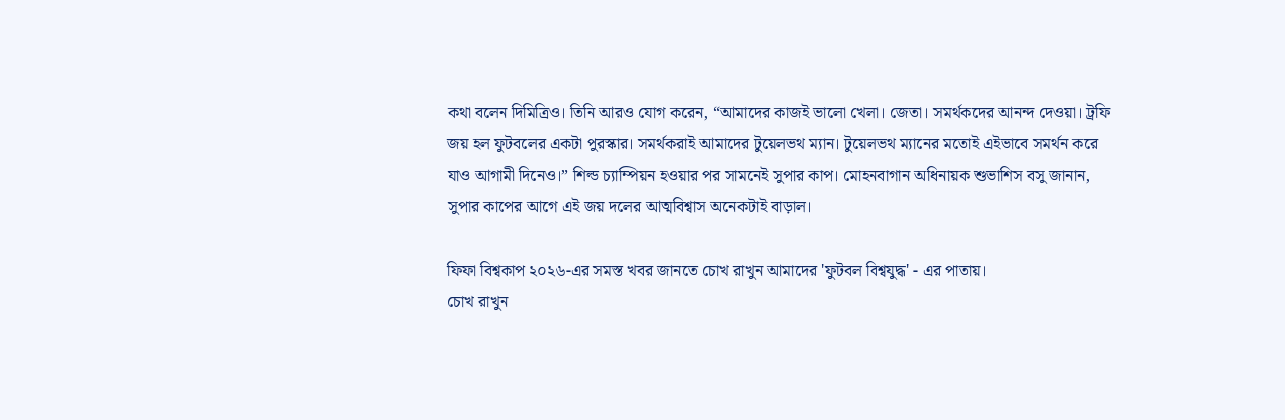কথা বলেন দিমিত্রিও। তিনি আরও যোগ করেন, “আমাদের কাজই ভালো খেলা। জেতা। সমর্থকদের আনন্দ দেওয়া। ট্রফি জয় হল ফুটবলের একটা পুরস্কার। সমর্থকরাই আমাদের টুয়েলভথ ম্যান। টুয়েলভথ ম্যানের মতোই এইভাবে সমর্থন করে যাও আগামী দিনেও।” শিল্ড চ্যাম্পিয়ন হওয়ার পর সামনেই সুপার কাপ। মোহনবাগান অধিনায়ক শুভাশিস বসু জানান, সুপার কাপের আগে এই জয় দলের আত্মবিশ্বাস অনেকটাই বাড়াল।

ফিফা বিশ্বকাপ ২০২৬-এর সমস্ত খবর জানতে চোখ রাখুন আমাদের 'ফুটবল বিশ্বযুদ্ধ' - এর পাতায়।
চোখ রাখুন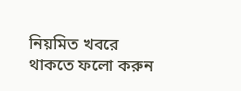নিয়মিত খবরে থাকতে ফলো করুন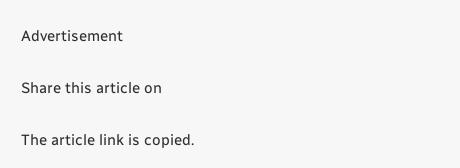Advertisement

Share this article on

The article link is copied.